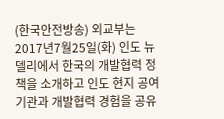(한국안전방송) 외교부는 2017년7월25일(화) 인도 뉴델리에서 한국의 개발협력 정책을 소개하고 인도 현지 공여기관과 개발협력 경험을 공유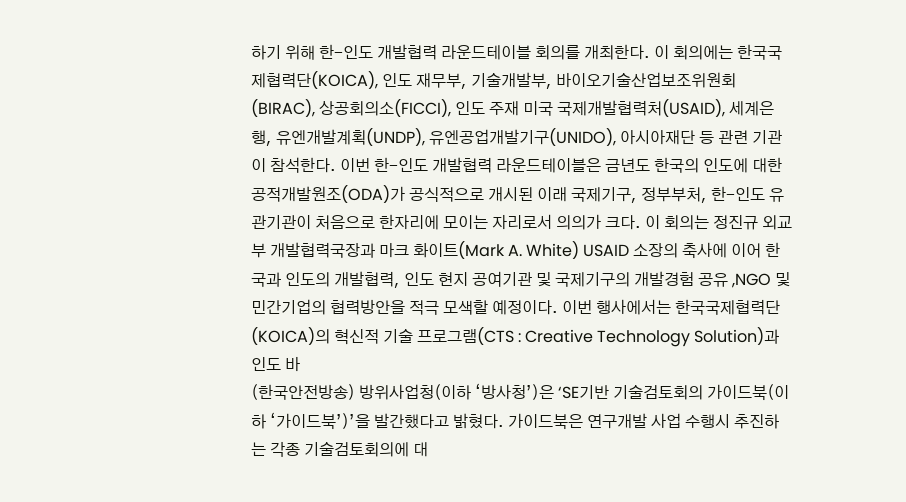하기 위해 한-인도 개발협력 라운드테이블 회의를 개최한다. 이 회의에는 한국국제협력단(KOICA), 인도 재무부, 기술개발부, 바이오기술산업보조위원회(BIRAC), 상공회의소(FICCI), 인도 주재 미국 국제개발협력처(USAID), 세계은행, 유엔개발계획(UNDP), 유엔공업개발기구(UNIDO), 아시아재단 등 관련 기관이 참석한다. 이번 한-인도 개발협력 라운드테이블은 금년도 한국의 인도에 대한 공적개발원조(ODA)가 공식적으로 개시된 이래 국제기구, 정부부처, 한-인도 유관기관이 처음으로 한자리에 모이는 자리로서 의의가 크다. 이 회의는 정진규 외교부 개발협력국장과 마크 화이트(Mark A. White) USAID 소장의 축사에 이어 한국과 인도의 개발협력, 인도 현지 공여기관 및 국제기구의 개발경험 공유 ,NGO 및 민간기업의 협력방안을 적극 모색할 예정이다. 이번 행사에서는 한국국제협력단(KOICA)의 혁신적 기술 프로그램(CTS : Creative Technology Solution)과 인도 바
(한국안전방송) 방위사업청(이하 ‘방사청’)은 ‘SE기반 기술검토회의 가이드북(이하 ‘가이드북’)’을 발간했다고 밝혔다. 가이드북은 연구개발 사업 수행시 추진하는 각종 기술검토회의에 대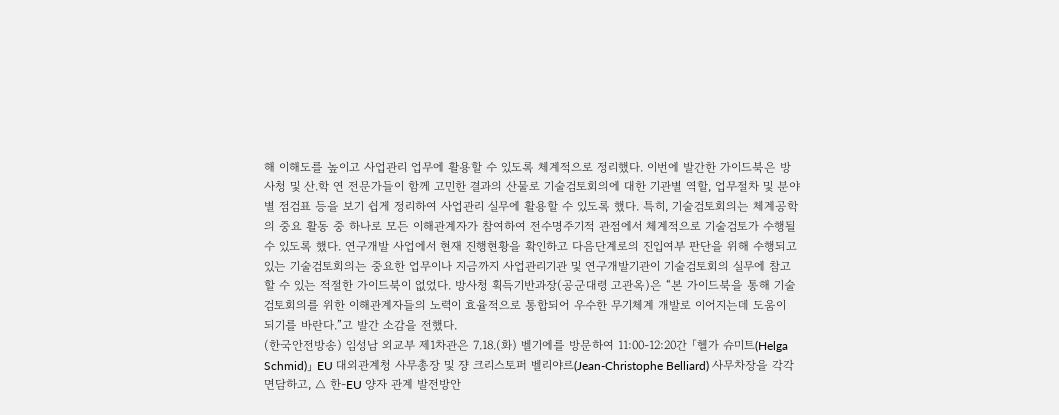해 이해도를 높이고 사업관리 업무에 활용할 수 있도록 체계적으로 정리했다. 이번에 발간한 가이드북은 방사청 및 산.학 연 전문가들이 함께 고민한 결과의 산물로 기술검토회의에 대한 기관별 역할, 업무절차 및 분야별 점검표 등을 보기 쉽게 정리하여 사업관리 실무에 활용할 수 있도록 했다. 특히, 기술검토회의는 체계공학의 중요 활동 중 하나로 모든 이해관계자가 참여하여 전수명주기적 관점에서 체계적으로 기술검토가 수행될 수 있도록 했다. 연구개발 사업에서 현재 진행현황을 확인하고 다음단계로의 진입여부 판단을 위해 수행되고 있는 기술검토회의는 중요한 업무이나 지금까지 사업관리기관 및 연구개발기관이 기술검토회의 실무에 참고할 수 있는 적절한 가이드북이 없었다. 방사청 획득기반과장(공군대령 고관옥)은 “본 가이드북을 통해 기술검토회의를 위한 이해관계자들의 노력이 효율적으로 통합되어 우수한 무기체계 개발로 이어지는데 도움이 되기를 바란다.”고 발간 소감을 전했다.
(한국안전방송) 임성남 외교부 제1차관은 7.18.(화) 벨기에를 방문하여 11:00-12:20간 「헬가 슈미트(Helga Schmid)」 EU 대외관계청 사무총장 및 쟝 크리스토퍼 벨리야르(Jean-Christophe Belliard) 사무차장을 각각 면담하고, △ 한-EU 양자 관계 발전방안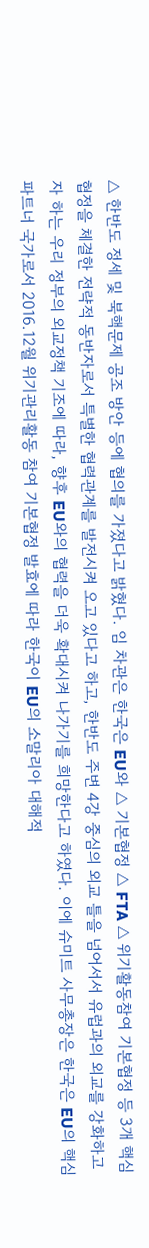△ 한반도 정세 및 북핵문제 공조 방안 등에 협의를 가졌다고 밝혔다. 임 차관은 한국은 EU와 △ 기본협정 △ FTA △ 위기활동참여 기본협정 등 3개 핵심 협정을 체결한 전략적 동반자로서 특별한 협력관계를 발전시켜 오고 있다고 하고, 한반도 주변 4강 중심의 외교 틀을 넘어서서 유럽과의 외교를 강화하고자 하는 우리 정부의 외교정책 기조에 따라, 향후 EU와의 협력을 더욱 확대시켜 나가기를 희망한다고 하였다. 이에 슈미트 사무총장은 한국은 EU의 핵심 파트너 국가로서 2016.12월 위기관리활동 참여 기본협정 발효에 따라 한국이 EU의 소말리아 대해적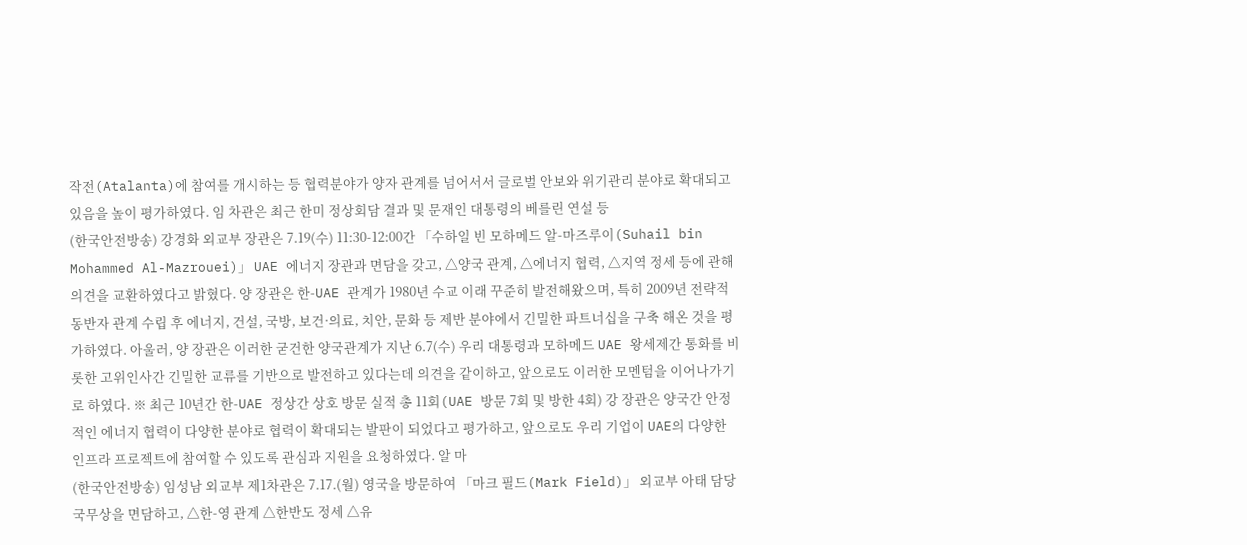작전(Atalanta)에 참여를 개시하는 등 협력분야가 양자 관계를 넘어서서 글로벌 안보와 위기관리 분야로 확대되고 있음을 높이 평가하였다. 임 차관은 최근 한미 정상회담 결과 및 문재인 대통령의 베를린 연설 등
(한국안전방송) 강경화 외교부 장관은 7.19(수) 11:30-12:00간 「수하일 빈 모하메드 알-마즈루이(Suhail bin Mohammed Al-Mazrouei)」 UAE 에너지 장관과 면담을 갖고, △양국 관계, △에너지 협력, △지역 정세 등에 관해 의견을 교환하였다고 밝혔다. 양 장관은 한-UAE 관계가 1980년 수교 이래 꾸준히 발전해왔으며, 특히 2009년 전략적 동반자 관계 수립 후 에너지, 건설, 국방, 보건·의료, 치안, 문화 등 제반 분야에서 긴밀한 파트너십을 구축 해온 것을 평가하였다. 아울러, 양 장관은 이러한 굳건한 양국관계가 지난 6.7(수) 우리 대통령과 모하메드 UAE 왕세제간 통화를 비롯한 고위인사간 긴밀한 교류를 기반으로 발전하고 있다는데 의견을 같이하고, 앞으로도 이러한 모멘텀을 이어나가기로 하였다. ※ 최근 10년간 한-UAE 정상간 상호 방문 실적 총 11회(UAE 방문 7회 및 방한 4회) 강 장관은 양국간 안정적인 에너지 협력이 다양한 분야로 협력이 확대되는 발판이 되었다고 평가하고, 앞으로도 우리 기업이 UAE의 다양한 인프라 프로젝트에 참여할 수 있도록 관심과 지원을 요청하였다. 알 마
(한국안전방송) 임성남 외교부 제1차관은 7.17.(월) 영국을 방문하여 「마크 필드(Mark Field)」 외교부 아태 담당 국무상을 면담하고, △한-영 관계 △한반도 정세 △유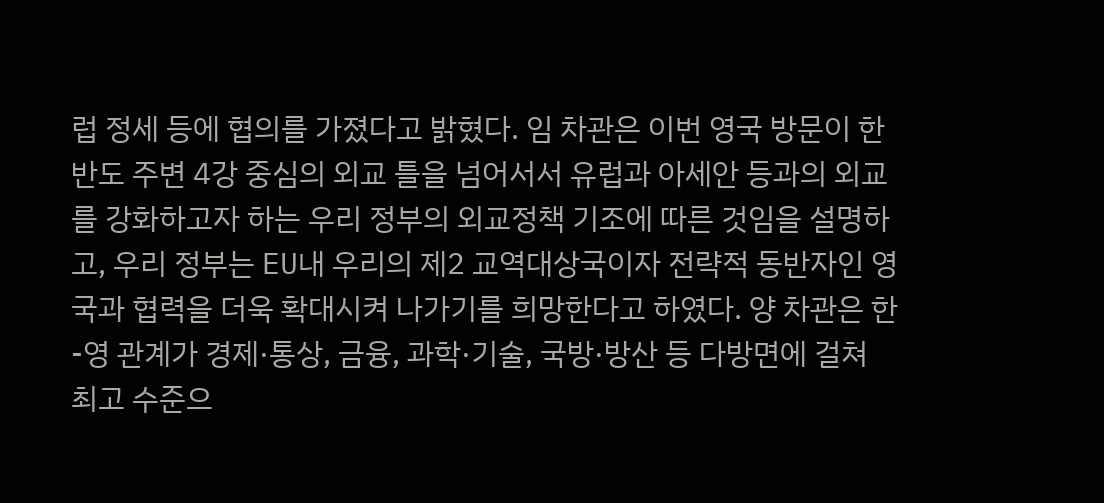럽 정세 등에 협의를 가졌다고 밝혔다. 임 차관은 이번 영국 방문이 한반도 주변 4강 중심의 외교 틀을 넘어서서 유럽과 아세안 등과의 외교를 강화하고자 하는 우리 정부의 외교정책 기조에 따른 것임을 설명하고, 우리 정부는 EU내 우리의 제2 교역대상국이자 전략적 동반자인 영국과 협력을 더욱 확대시켜 나가기를 희망한다고 하였다. 양 차관은 한-영 관계가 경제·통상, 금융, 과학·기술, 국방·방산 등 다방면에 걸쳐 최고 수준으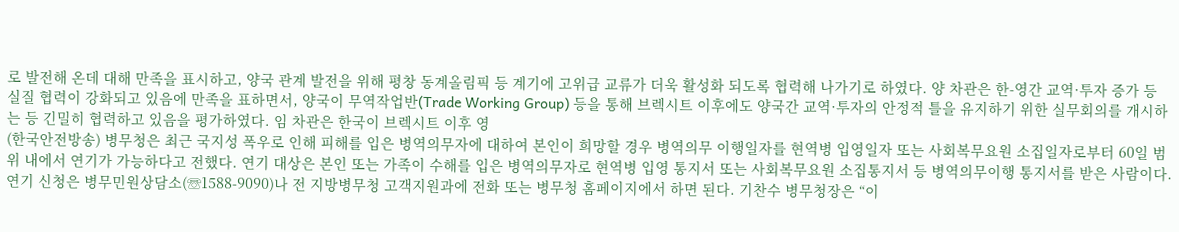로 발전해 온데 대해 만족을 표시하고, 양국 관계 발전을 위해 평창 동계올림픽 등 계기에 고위급 교류가 더욱 활성화 되도록 협력해 나가기로 하였다. 양 차관은 한-영간 교역·투자 증가 등 실질 협력이 강화되고 있음에 만족을 표하면서, 양국이 무역작업반(Trade Working Group) 등을 통해 브렉시트 이후에도 양국간 교역·투자의 안정적 틀을 유지하기 위한 실무회의를 개시하는 등 긴밀히 협력하고 있음을 평가하였다. 임 차관은 한국이 브렉시트 이후 영
(한국안전방송) 병무청은 최근 국지성 폭우로 인해 피해를 입은 병역의무자에 대하여 본인이 희망할 경우 병역의무 이행일자를 현역병 입영일자 또는 사회복무요원 소집일자로부터 60일 범위 내에서 연기가 가능하다고 전했다. 연기 대상은 본인 또는 가족이 수해를 입은 병역의무자로 현역병 입영 통지서 또는 사회복무요원 소집통지서 등 병역의무이행 통지서를 받은 사람이다. 연기 신청은 병무민원상담소(☏1588-9090)나 전 지방병무청 고객지원과에 전화 또는 병무청 홈페이지에서 하면 된다. 기찬수 병무청장은 “이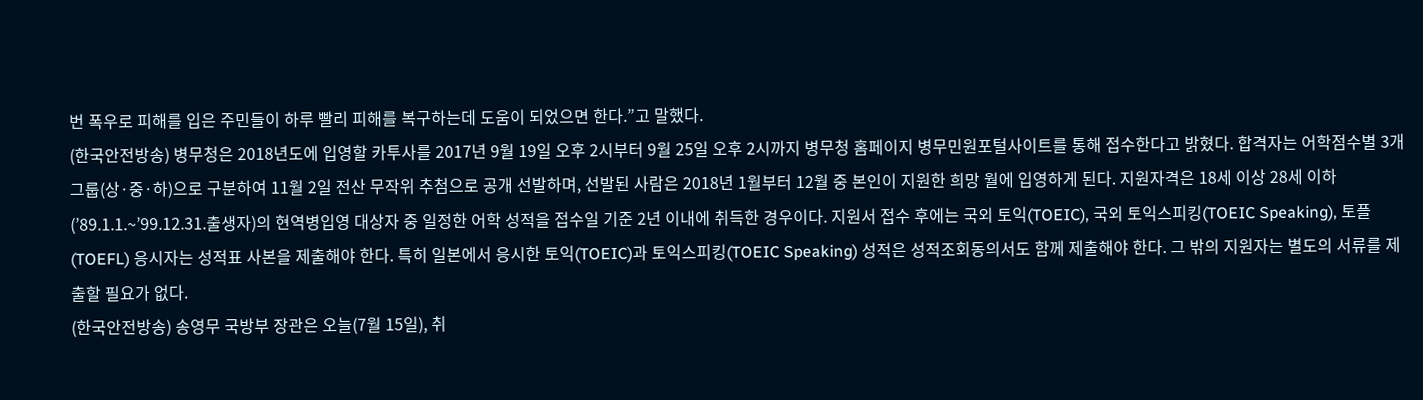번 폭우로 피해를 입은 주민들이 하루 빨리 피해를 복구하는데 도움이 되었으면 한다.”고 말했다.
(한국안전방송) 병무청은 2018년도에 입영할 카투사를 2017년 9월 19일 오후 2시부터 9월 25일 오후 2시까지 병무청 홈페이지 병무민원포털사이트를 통해 접수한다고 밝혔다. 합격자는 어학점수별 3개 그룹(상·중·하)으로 구분하여 11월 2일 전산 무작위 추첨으로 공개 선발하며, 선발된 사람은 2018년 1월부터 12월 중 본인이 지원한 희망 월에 입영하게 된다. 지원자격은 18세 이상 28세 이하(’89.1.1.~’99.12.31.출생자)의 현역병입영 대상자 중 일정한 어학 성적을 접수일 기준 2년 이내에 취득한 경우이다. 지원서 접수 후에는 국외 토익(TOEIC), 국외 토익스피킹(TOEIC Speaking), 토플(TOEFL) 응시자는 성적표 사본을 제출해야 한다. 특히 일본에서 응시한 토익(TOEIC)과 토익스피킹(TOEIC Speaking) 성적은 성적조회동의서도 함께 제출해야 한다. 그 밖의 지원자는 별도의 서류를 제출할 필요가 없다.
(한국안전방송) 송영무 국방부 장관은 오늘(7월 15일), 취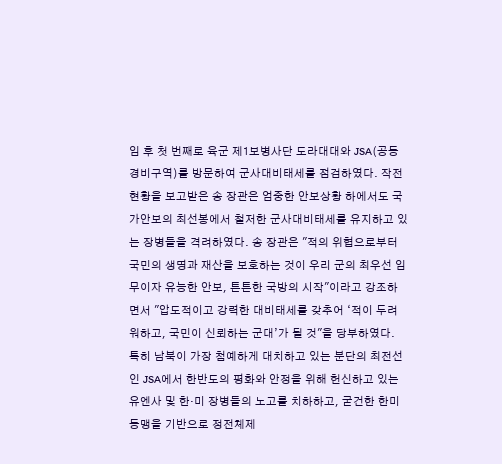임 후 첫 번째로 육군 제1보병사단 도라대대와 JSA(공동경비구역)를 방문하여 군사대비태세를 점검하였다. 작전현황을 보고받은 송 장관은 엄중한 안보상황 하에서도 국가안보의 최선봉에서 철저한 군사대비태세를 유지하고 있는 장병들을 격려하였다. 송 장관은 "적의 위협으로부터 국민의 생명과 재산을 보호하는 것이 우리 군의 최우선 임무이자 유능한 안보, 튼튼한 국방의 시작"이라고 강조하면서 "압도적이고 강력한 대비태세를 갖추어 ‘적이 두려워하고, 국민이 신뢰하는 군대’가 될 것"을 당부하였다. 특히 남북이 가장 첨예하게 대치하고 있는 분단의 최전선인 JSA에서 한반도의 평화와 안정을 위해 헌신하고 있는 유엔사 및 한·미 장병들의 노고를 치하하고, 굳건한 한미동맹을 기반으로 정전체제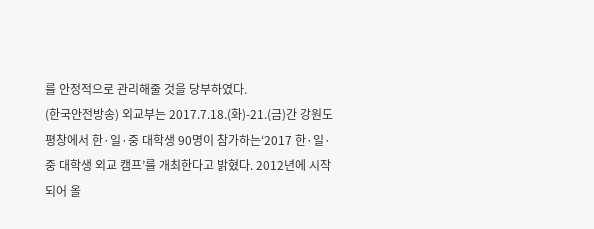를 안정적으로 관리해줄 것을 당부하였다.
(한국안전방송) 외교부는 2017.7.18.(화)-21.(금)간 강원도 평창에서 한·일·중 대학생 90명이 참가하는‘2017 한·일·중 대학생 외교 캠프’를 개최한다고 밝혔다. 2012년에 시작되어 올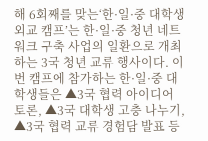해 6회째를 맞는‘한·일·중 대학생 외교 캠프’는 한·일·중 청년 네트워크 구축 사업의 일환으로 개최하는 3국 청년 교류 행사이다. 이번 캠프에 참가하는 한·일·중 대학생들은 ▲3국 협력 아이디어 토론, ▲3국 대학생 고충 나누기, ▲3국 협력 교류 경험담 발표 등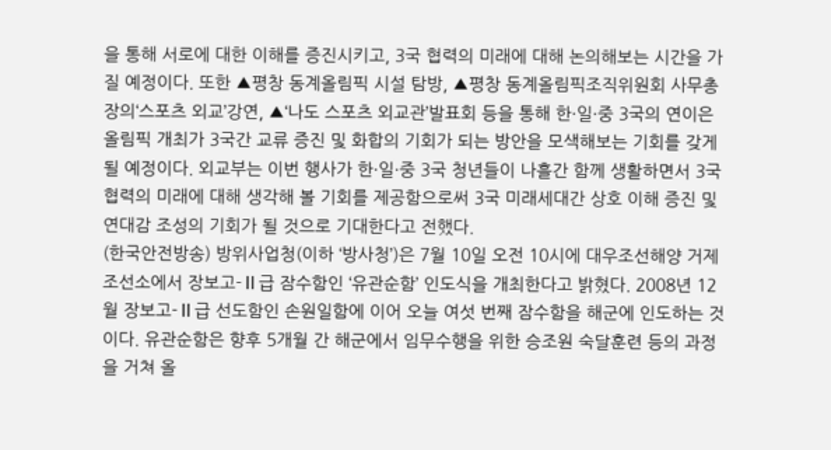을 통해 서로에 대한 이해를 증진시키고, 3국 협력의 미래에 대해 논의해보는 시간을 가질 예정이다. 또한 ▲평창 동계올림픽 시설 탐방, ▲평창 동계올림픽조직위원회 사무총장의‘스포츠 외교’강연, ▲‘나도 스포츠 외교관’발표회 등을 통해 한·일·중 3국의 연이은 올림픽 개최가 3국간 교류 증진 및 화합의 기회가 되는 방안을 모색해보는 기회를 갖게 될 예정이다. 외교부는 이번 행사가 한·일·중 3국 청년들이 나흘간 함께 생활하면서 3국 협력의 미래에 대해 생각해 볼 기회를 제공함으로써 3국 미래세대간 상호 이해 증진 및 연대감 조성의 기회가 될 것으로 기대한다고 전했다.
(한국안전방송) 방위사업청(이하 ‘방사청’)은 7월 10일 오전 10시에 대우조선해양 거제 조선소에서 장보고-Ⅱ급 잠수함인 ‘유관순함’ 인도식을 개최한다고 밝혔다. 2008년 12월 장보고-Ⅱ급 선도함인 손원일함에 이어 오늘 여섯 번째 잠수함을 해군에 인도하는 것이다. 유관순함은 향후 5개월 간 해군에서 임무수행을 위한 승조원 숙달훈련 등의 과정을 거쳐 올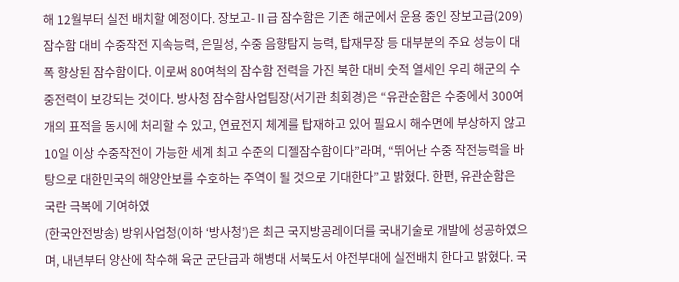해 12월부터 실전 배치할 예정이다. 장보고-Ⅱ급 잠수함은 기존 해군에서 운용 중인 장보고급(209) 잠수함 대비 수중작전 지속능력, 은밀성, 수중 음향탐지 능력, 탑재무장 등 대부분의 주요 성능이 대폭 향상된 잠수함이다. 이로써 80여척의 잠수함 전력을 가진 북한 대비 숫적 열세인 우리 해군의 수중전력이 보강되는 것이다. 방사청 잠수함사업팀장(서기관 최회경)은 “유관순함은 수중에서 300여 개의 표적을 동시에 처리할 수 있고, 연료전지 체계를 탑재하고 있어 필요시 해수면에 부상하지 않고 10일 이상 수중작전이 가능한 세계 최고 수준의 디젤잠수함이다”라며, “뛰어난 수중 작전능력을 바탕으로 대한민국의 해양안보를 수호하는 주역이 될 것으로 기대한다”고 밝혔다. 한편, 유관순함은 국란 극복에 기여하였
(한국안전방송) 방위사업청(이하 ‘방사청’)은 최근 국지방공레이더를 국내기술로 개발에 성공하였으며, 내년부터 양산에 착수해 육군 군단급과 해병대 서북도서 야전부대에 실전배치 한다고 밝혔다. 국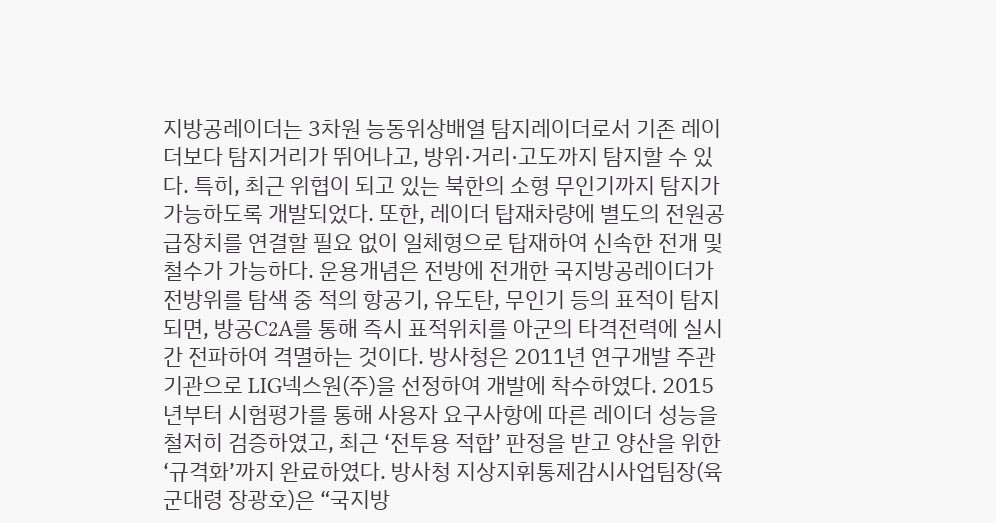지방공레이더는 3차원 능동위상배열 탐지레이더로서 기존 레이더보다 탐지거리가 뛰어나고, 방위·거리·고도까지 탐지할 수 있다. 특히, 최근 위협이 되고 있는 북한의 소형 무인기까지 탐지가 가능하도록 개발되었다. 또한, 레이더 탑재차량에 별도의 전원공급장치를 연결할 필요 없이 일체형으로 탑재하여 신속한 전개 및 철수가 가능하다. 운용개념은 전방에 전개한 국지방공레이더가 전방위를 탐색 중 적의 항공기, 유도탄, 무인기 등의 표적이 탐지되면, 방공C2A를 통해 즉시 표적위치를 아군의 타격전력에 실시간 전파하여 격멸하는 것이다. 방사청은 2011년 연구개발 주관기관으로 LIG넥스원(주)을 선정하여 개발에 착수하였다. 2015년부터 시험평가를 통해 사용자 요구사항에 따른 레이더 성능을 철저히 검증하였고, 최근 ‘전투용 적합’ 판정을 받고 양산을 위한 ‘규격화’까지 완료하였다. 방사청 지상지휘통제감시사업팀장(육군대령 장광호)은 “국지방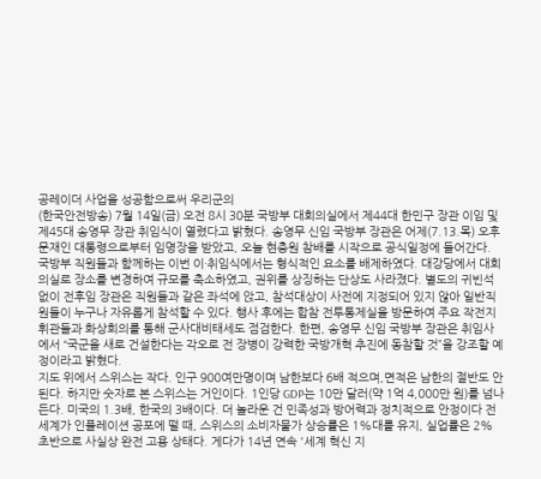공레이더 사업을 성공함으로써 우리군의
(한국안전방송) 7월 14일(금) 오전 8시 30분 국방부 대회의실에서 제44대 한민구 장관 이임 및 제45대 송영무 장관 취임식이 열렸다고 밝혔다. 송영무 신임 국방부 장관은 어제(7.13.목) 오후 문재인 대통령으로부터 임명장을 받았고, 오늘 현충원 참배를 시작으로 공식일정에 들어간다. 국방부 직원들과 함께하는 이번 이·취임식에서는 형식적인 요소를 배제하였다. 대강당에서 대회의실로 장소를 변경하여 규모를 축소하였고, 권위를 상징하는 단상도 사라졌다. 별도의 귀빈석 없이 전후임 장관은 직원들과 같은 좌석에 앉고, 참석대상이 사전에 지정되어 있지 않아 일반직원들이 누구나 자유롭게 참석할 수 있다. 행사 후에는 합참 전투통제실을 방문하여 주요 작전지휘관들과 화상회의를 통해 군사대비태세도 점검한다. 한편, 송영무 신임 국방부 장관은 취임사에서 “국군을 새로 건설한다는 각오로 전 장병이 강력한 국방개혁 추진에 동참할 것”을 강조할 예정이라고 밝혔다.
지도 위에서 스위스는 작다. 인구 900여만명이며 남한보다 6배 적으며,면적은 남한의 절반도 안 된다. 하지만 숫자로 본 스위스는 거인이다. 1인당 GDP는 10만 달러(약 1억 4,000만 원)를 넘나든다. 미국의 1.3배, 한국의 3배이다. 더 놀라운 건 민족성과 방어력과 정치적으로 안정이다 전 세계가 인플레이션 공포에 떨 때, 스위스의 소비자물가 상승률은 1%대를 유지, 실업률은 2% 초반으로 사실상 완전 고용 상태다. 게다가 14년 연속 '세계 혁신 지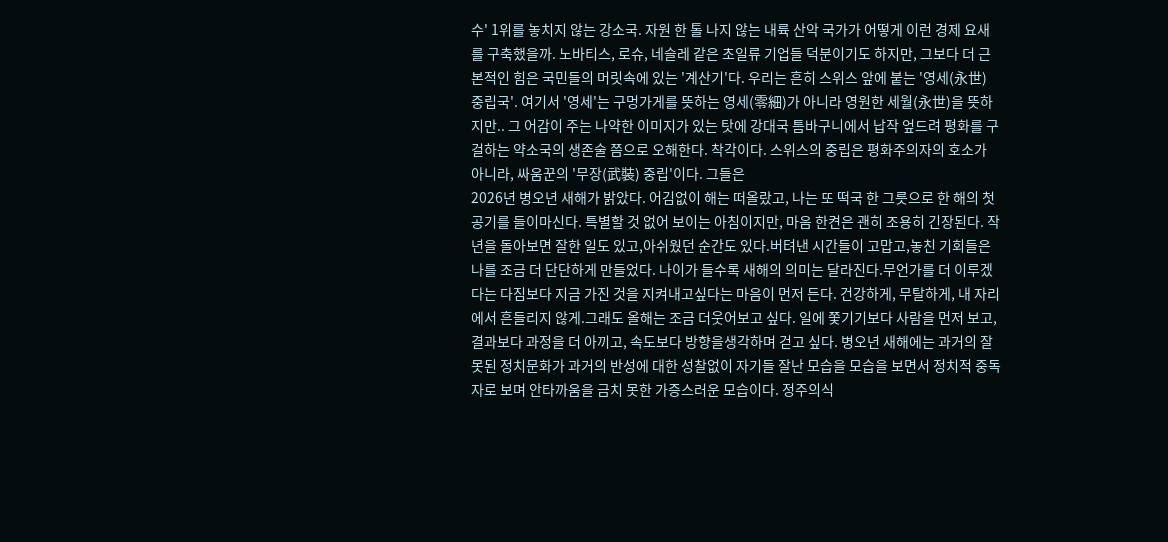수' 1위를 놓치지 않는 강소국. 자원 한 톨 나지 않는 내륙 산악 국가가 어떻게 이런 경제 요새를 구축했을까. 노바티스, 로슈, 네슬레 같은 초일류 기업들 덕분이기도 하지만, 그보다 더 근본적인 힘은 국민들의 머릿속에 있는 '계산기'다. 우리는 흔히 스위스 앞에 붙는 '영세(永世) 중립국'. 여기서 '영세'는 구멍가게를 뜻하는 영세(零細)가 아니라 영원한 세월(永世)을 뜻하지만.. 그 어감이 주는 나약한 이미지가 있는 탓에 강대국 틈바구니에서 납작 엎드려 평화를 구걸하는 약소국의 생존술 쯤으로 오해한다. 착각이다. 스위스의 중립은 평화주의자의 호소가 아니라, 싸움꾼의 '무장(武裝) 중립'이다. 그들은
2026년 병오년 새해가 밝았다. 어김없이 해는 떠올랐고, 나는 또 떡국 한 그릇으로 한 해의 첫 공기를 들이마신다. 특별할 것 없어 보이는 아침이지만, 마음 한켠은 괜히 조용히 긴장된다. 작년을 돌아보면 잘한 일도 있고,아쉬웠던 순간도 있다.버텨낸 시간들이 고맙고,놓친 기회들은 나를 조금 더 단단하게 만들었다. 나이가 들수록 새해의 의미는 달라진다.무언가를 더 이루겠다는 다짐보다 지금 가진 것을 지켜내고싶다는 마음이 먼저 든다. 건강하게, 무탈하게, 내 자리에서 흔들리지 않게.그래도 올해는 조금 더웃어보고 싶다. 일에 쫓기기보다 사람을 먼저 보고,결과보다 과정을 더 아끼고, 속도보다 방향을생각하며 걷고 싶다. 병오년 새해에는 과거의 잘못된 정치문화가 과거의 반성에 대한 성찰없이 자기들 잘난 모습을 모습을 보면서 정치적 중독자로 보며 안타까움을 금치 못한 가증스러운 모습이다. 정주의식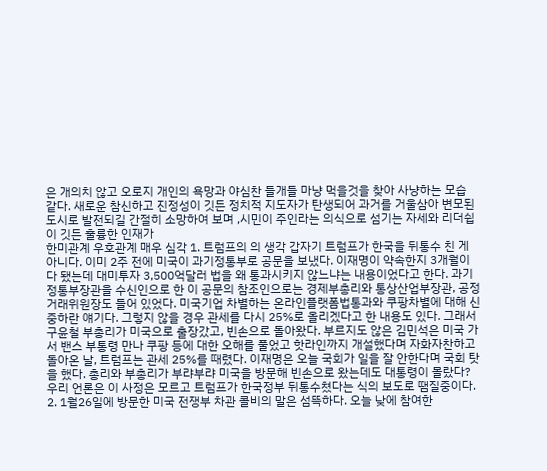은 개의치 않고 오로지 개인의 욕망과 야심찬 들개들 마냥 먹을것을 찾아 사냥하는 모습 같다. 새로운 참신하고 진정성이 깃든 정치적 지도자가 탄생되어 과거를 거울삼아 변모된 도시로 발전되길 간절히 소망하여 보며 ,시민이 주인라는 의식으로 섬기는 자세와 리더쉽이 깃든 훌륭한 인재가
한미관계 우호관계 매우 심각 1. 트럼프의 의 생각 갑자기 트럼프가 한국을 뒤통수 친 게 아니다. 이미 2주 전에 미국이 과기정통부로 공문을 보냈다. 이재명이 약속한지 3개월이 다 됐는데 대미투자 3,500억달러 법을 왜 통과시키지 않느냐는 내용이었다고 한다. 과기정통부장관을 수신인으로 한 이 공문의 참조인으로는 경제부총리와 통상산업부장관, 공정거래위원장도 들어 있었다. 미국기업 차별하는 온라인플랫폼법통과와 쿠팡차별에 대해 신중하란 얘기다. 그렇지 않을 경우 관세를 다시 25%로 올리겠다고 한 내용도 있다. 그래서 구윤철 부총리가 미국으로 출장갔고, 빈손으로 돌아왔다. 부르지도 않은 김민석은 미국 가서 밴스 부통령 만나 쿠팡 등에 대한 오해를 풀었고 핫라인까지 개설했다며 자화자찬하고 돌아온 날, 트럼프는 관세 25%를 때렸다. 이재명은 오늘 국회가 일을 잘 안한다며 국회 탓을 했다. 총리와 부총리가 부랴부랴 미국을 방문해 빈손으로 왔는데도 대통령이 몰랐다? 우리 언론은 이 사정은 모르고 트럼프가 한국정부 뒤통수쳤다는 식의 보도로 땜질중이다. 2. 1월26일에 방문한 미국 전쟁부 차관 콜비의 말은 섬뜩하다. 오늘 낮에 참여한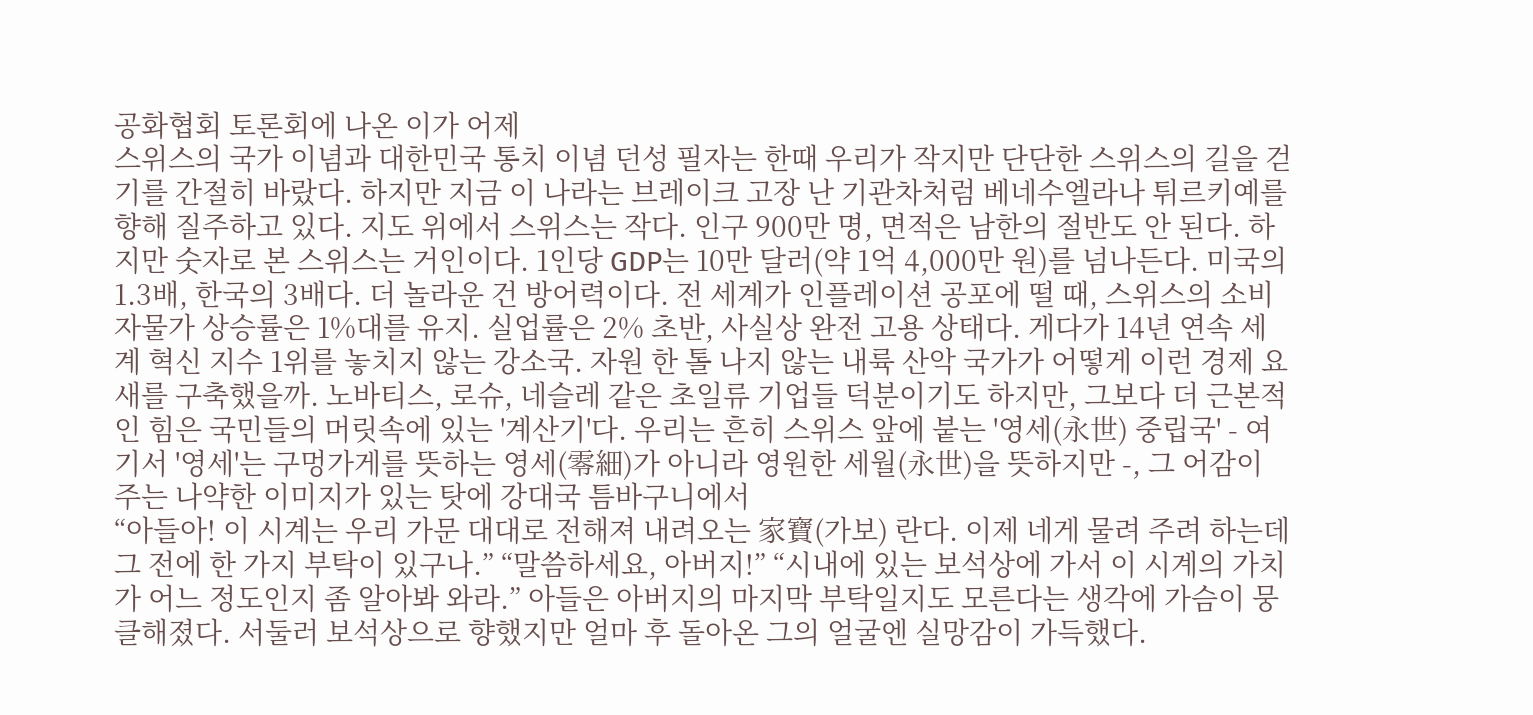공화협회 토론회에 나온 이가 어제
스위스의 국가 이념과 대한민국 통치 이념 던성 필자는 한때 우리가 작지만 단단한 스위스의 길을 걷기를 간절히 바랐다. 하지만 지금 이 나라는 브레이크 고장 난 기관차처럼 베네수엘라나 튀르키예를 향해 질주하고 있다. 지도 위에서 스위스는 작다. 인구 900만 명, 면적은 남한의 절반도 안 된다. 하지만 숫자로 본 스위스는 거인이다. 1인당 GDP는 10만 달러(약 1억 4,000만 원)를 넘나든다. 미국의 1.3배, 한국의 3배다. 더 놀라운 건 방어력이다. 전 세계가 인플레이션 공포에 떨 때, 스위스의 소비자물가 상승률은 1%대를 유지. 실업률은 2% 초반, 사실상 완전 고용 상태다. 게다가 14년 연속 세계 혁신 지수 1위를 놓치지 않는 강소국. 자원 한 톨 나지 않는 내륙 산악 국가가 어떻게 이런 경제 요새를 구축했을까. 노바티스, 로슈, 네슬레 같은 초일류 기업들 덕분이기도 하지만, 그보다 더 근본적인 힘은 국민들의 머릿속에 있는 '계산기'다. 우리는 흔히 스위스 앞에 붙는 '영세(永世) 중립국' - 여기서 '영세'는 구멍가게를 뜻하는 영세(零細)가 아니라 영원한 세월(永世)을 뜻하지만 -, 그 어감이 주는 나약한 이미지가 있는 탓에 강대국 틈바구니에서
“아들아! 이 시계는 우리 가문 대대로 전해져 내려오는 家寶(가보) 란다. 이제 네게 물려 주려 하는데 그 전에 한 가지 부탁이 있구나.” “말씀하세요, 아버지!” “시내에 있는 보석상에 가서 이 시계의 가치가 어느 정도인지 좀 알아봐 와라.” 아들은 아버지의 마지막 부탁일지도 모른다는 생각에 가슴이 뭉클해졌다. 서둘러 보석상으로 향했지만 얼마 후 돌아온 그의 얼굴엔 실망감이 가득했다.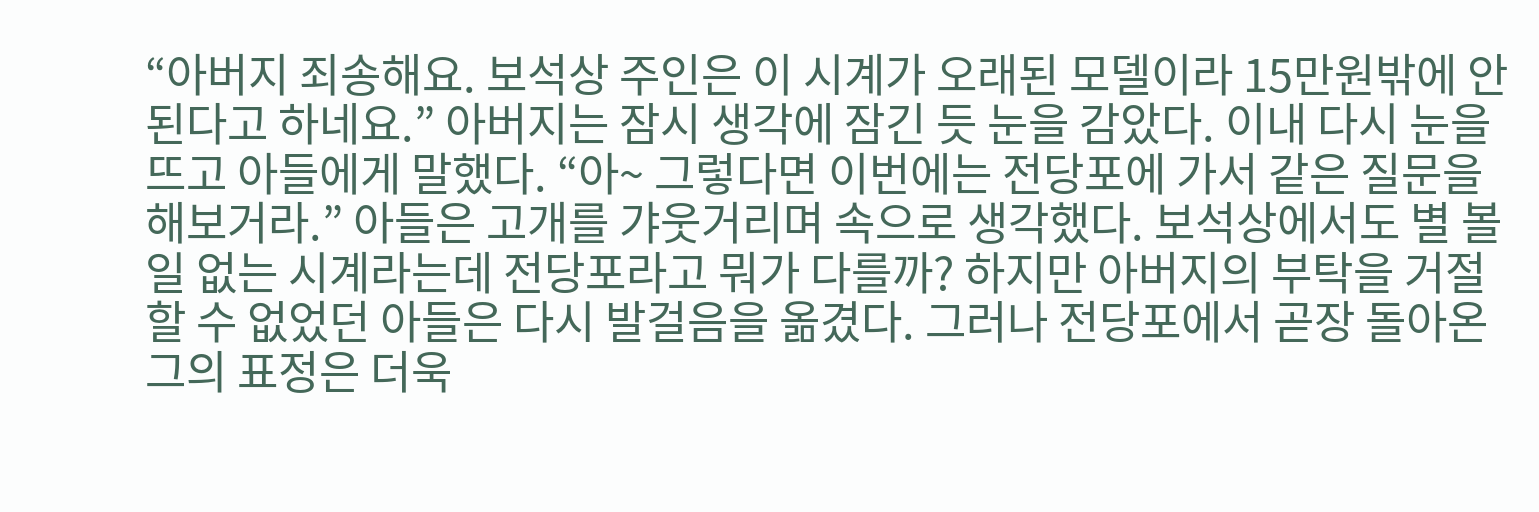“아버지 죄송해요. 보석상 주인은 이 시계가 오래된 모델이라 15만원밖에 안 된다고 하네요.” 아버지는 잠시 생각에 잠긴 듯 눈을 감았다. 이내 다시 눈을 뜨고 아들에게 말했다. “아~ 그렇다면 이번에는 전당포에 가서 같은 질문을 해보거라.” 아들은 고개를 갸웃거리며 속으로 생각했다. 보석상에서도 별 볼 일 없는 시계라는데 전당포라고 뭐가 다를까? 하지만 아버지의 부탁을 거절할 수 없었던 아들은 다시 발걸음을 옮겼다. 그러나 전당포에서 곧장 돌아온 그의 표정은 더욱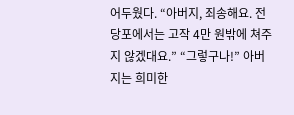어두웠다. “아버지, 죄송해요. 전당포에서는 고작 4만 원밖에 쳐주지 않겠대요.” “그렇구나!” 아버지는 희미한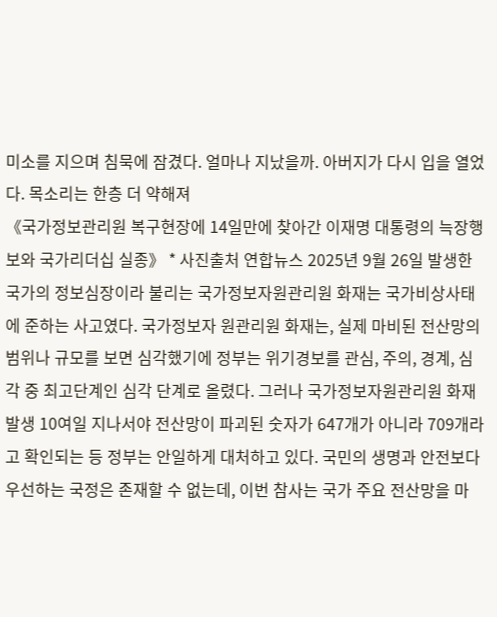미소를 지으며 침묵에 잠겼다. 얼마나 지났을까. 아버지가 다시 입을 열었다. 목소리는 한층 더 약해져
《국가정보관리원 복구현장에 14일만에 찾아간 이재명 대통령의 늑장행보와 국가리더십 실종》 * 사진출처 연합뉴스 2025년 9월 26일 발생한 국가의 정보심장이라 불리는 국가정보자원관리원 화재는 국가비상사태에 준하는 사고였다. 국가정보자 원관리원 화재는, 실제 마비된 전산망의 범위나 규모를 보면 심각했기에 정부는 위기경보를 관심, 주의, 경계, 심각 중 최고단계인 심각 단계로 올렸다. 그러나 국가정보자원관리원 화재 발생 10여일 지나서야 전산망이 파괴된 숫자가 647개가 아니라 709개라고 확인되는 등 정부는 안일하게 대처하고 있다. 국민의 생명과 안전보다 우선하는 국정은 존재할 수 없는데, 이번 참사는 국가 주요 전산망을 마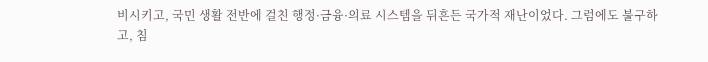비시키고, 국민 생활 전반에 걸친 행정·금융·의료 시스템을 뒤흔든 국가적 재난이었다. 그럼에도 불구하고, 침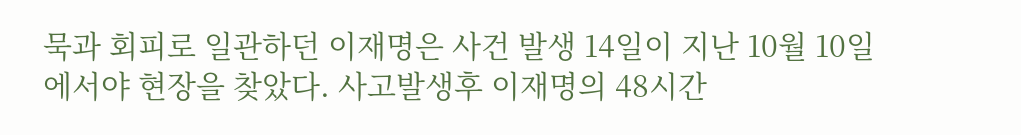묵과 회피로 일관하던 이재명은 사건 발생 14일이 지난 10월 10일에서야 현장을 찾았다. 사고발생후 이재명의 48시간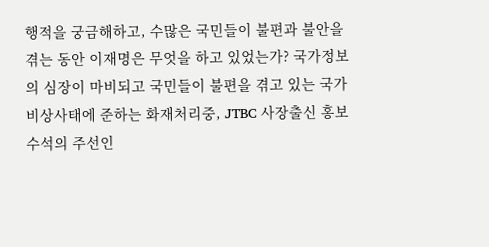행적을 궁금해하고, 수많은 국민들이 불편과 불안을 겪는 동안 이재명은 무엇을 하고 있었는가? 국가정보의 심장이 마비되고 국민들이 불편을 겪고 있는 국가비상사태에 준하는 화재처리중, JTBC 사장출신 홍보수석의 주선인